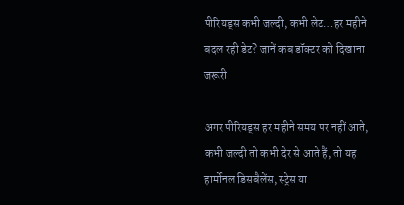पीरियड्स कभी जल्दी, कभी लेट…हर महीने बदल रही डेट? जानें कब डॉक्टर को दिखाना जरूरी

अगर पीरियड्स हर महीने समय पर नहीं आते, कभी जल्दी तो कभी देर से आते हैं, तो यह हार्मोनल डिसबैलेंस, स्ट्रेस या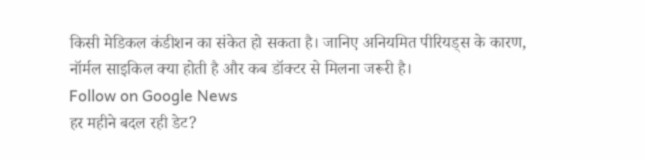किसी मेडिकल कंडीशन का संकेत हो सकता है। जानिए अनियमित पीरियड्स के कारण, नॉर्मल साइकिल क्या होती है और कब डॉक्टर से मिलना जरूरी है।
Follow on Google News
हर महीने बदल रही डेट?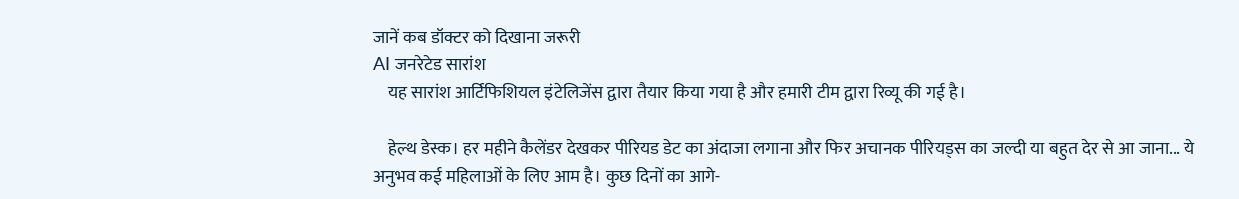जानें कब डॉक्टर को दिखाना जरूरी
AI जनरेटेड सारांश
    यह सारांश आर्टिफिशियल इंटेलिजेंस द्वारा तैयार किया गया है और हमारी टीम द्वारा रिव्यू की गई है।

    हेल्थ डेस्क। हर महीने कैलेंडर देखकर पीरियड डेट का अंदाजा लगाना और फिर अचानक पीरियड्स का जल्दी या बहुत देर से आ जाना... ये अनुभव कई महिलाओं के लिए आम है। कुछ दिनों का आगे-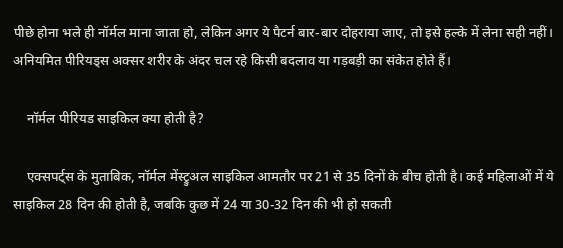पीछे होना भले ही नॉर्मल माना जाता हो, लेकिन अगर ये पैटर्न बार-बार दोहराया जाए, तो इसे हल्के में लेना सही नहीं। अनियमित पीरियड्स अक्सर शरीर के अंदर चल रहे किसी बदलाव या गड़बड़ी का संकेत होते हैं।

    नॉर्मल पीरियड साइकिल क्या होती है?

    एक्सपर्ट्स के मुताबिक, नॉर्मल मेंस्ट्रुअल साइकिल आमतौर पर 21 से 35 दिनों के बीच होती है। कई महिलाओं में ये साइकिल 28 दिन की होती है, जबकि कुछ में 24 या 30-32 दिन की भी हो सकती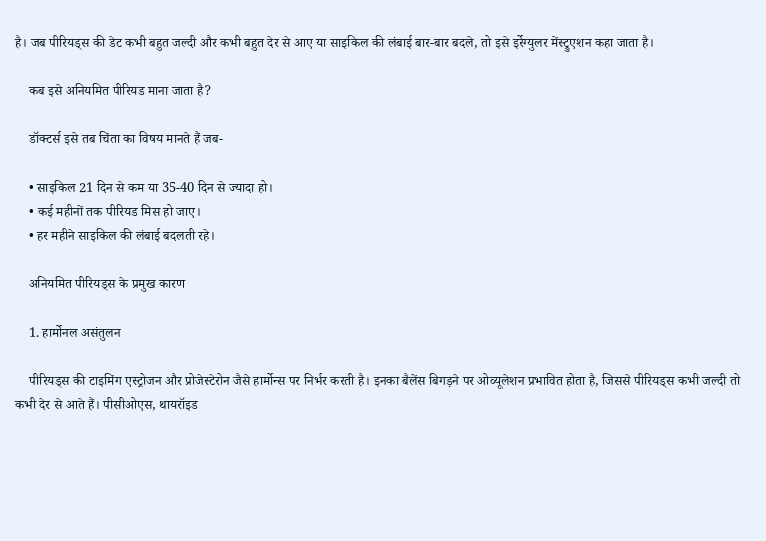है। जब पीरियड्स की डेट कभी बहुत जल्दी और कभी बहुत देर से आए या साइकिल की लंबाई बार-बार बदले, तो इसे इर्रेग्युलर मेंस्ट्रुएशन कहा जाता है।

    कब इसे अनियमित पीरियड माना जाता है?

    डॉक्टर्स इसे तब चिंता का विषय मानते हैं जब-

    • साइकिल 21 दिन से कम या 35-40 दिन से ज्यादा हो।
    • कई महीनों तक पीरियड मिस हो जाए।
    • हर महीने साइकिल की लंबाई बदलती रहे।

    अनियमित पीरियड्स के प्रमुख कारण

    1. हार्मोनल असंतुलन

    पीरियड्स की टाइमिंग एस्ट्रोजन और प्रोजेस्टेरोन जैसे हार्मोन्स पर निर्भर करती है। इनका बैलेंस बिगड़ने पर ओव्यूलेशन प्रभावित होता है, जिससे पीरियड्स कभी जल्दी तो कभी देर से आते हैं। पीसीओएस, थायरॉइड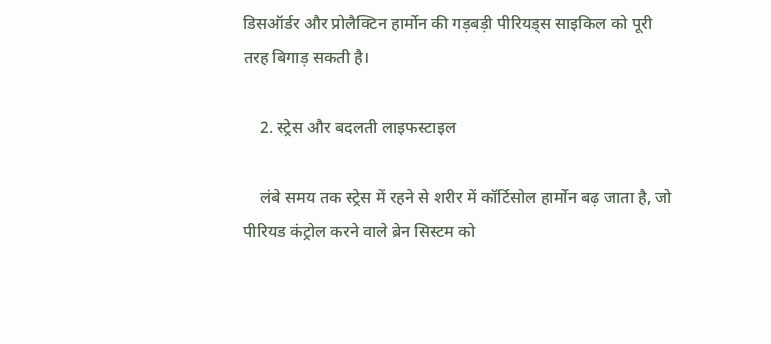डिसऑर्डर और प्रोलैक्टिन हार्मोन की गड़बड़ी पीरियड्स साइकिल को पूरी तरह बिगाड़ सकती है।

    2. स्ट्रेस और बदलती लाइफस्टाइल

    लंबे समय तक स्ट्रेस में रहने से शरीर में कॉर्टिसोल हार्मोन बढ़ जाता है, जो पीरियड कंट्रोल करने वाले ब्रेन सिस्टम को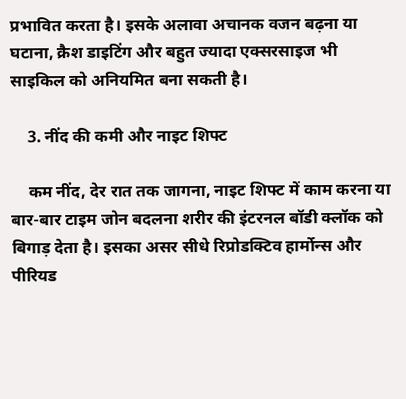प्रभावित करता है। इसके अलावा अचानक वजन बढ़ना या घटाना, क्रैश डाइटिंग और बहुत ज्यादा एक्सरसाइज भी साइकिल को अनियमित बना सकती है।

    3. नींद की कमी और नाइट शिफ्ट

    कम नींद, देर रात तक जागना, नाइट शिफ्ट में काम करना या बार-बार टाइम जोन बदलना शरीर की इंटरनल बॉडी क्लॉक को बिगाड़ देता है। इसका असर सीधे रिप्रोडक्टिव हार्मोन्स और पीरियड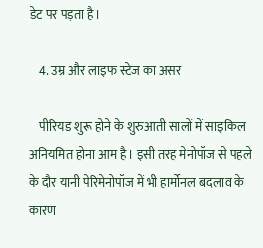डेट पर पड़ता है।

    4. उम्र और लाइफ स्टेज का असर

    पीरियड शुरू होने के शुरुआती सालों में साइकिल अनियमित होना आम है। इसी तरह मेनोपॉज से पहले के दौर यानी पेरिमेनोपॉज में भी हार्मोनल बदलाव के कारण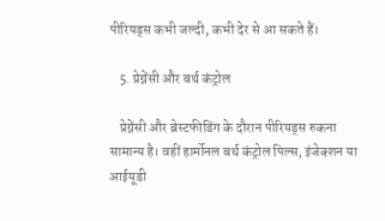पीरियड्स कभी जल्दी, कभी देर से आ सकते हैं।

    5. प्रेग्नेंसी और बर्थ कंट्रोल

    प्रेग्नेंसी और ब्रेस्टफीडिंग के दौरान पीरियड्स रुकना सामान्य है। वहीं हार्मोनल बर्थ कंट्रोल पिल्स, इंजेक्शन या आईयूडी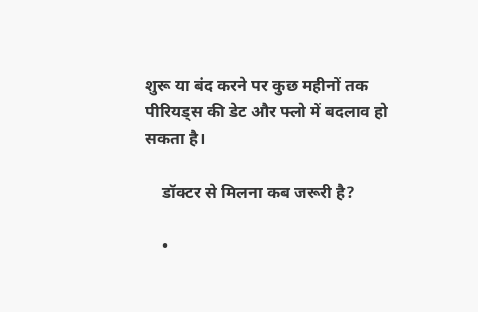शुरू या बंद करने पर कुछ महीनों तक पीरियड्स की डेट और फ्लो में बदलाव हो सकता है।

    डॉक्टर से मिलना कब जरूरी है?

    •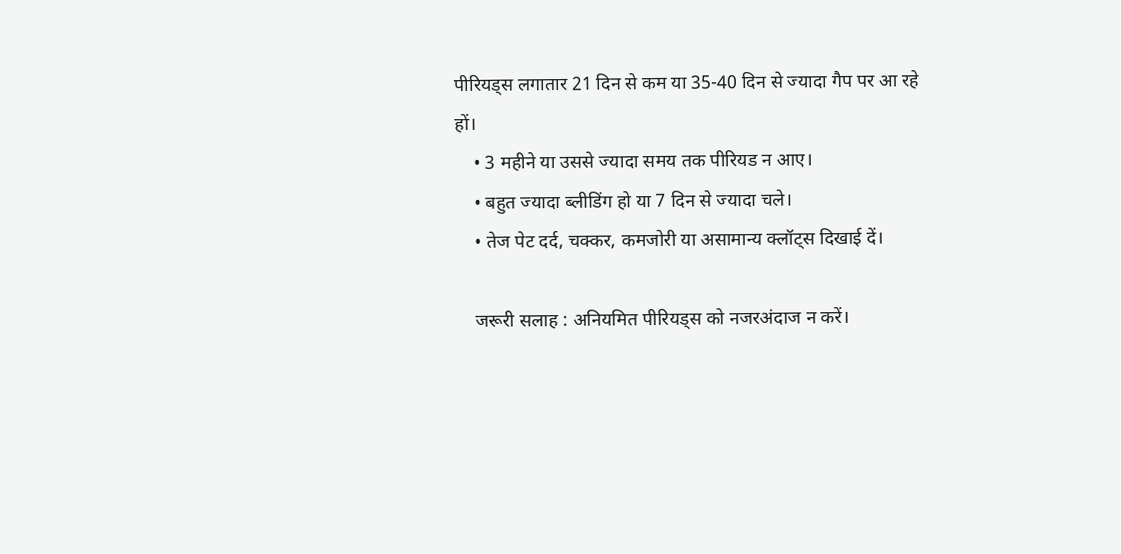पीरियड्स लगातार 21 दिन से कम या 35-40 दिन से ज्यादा गैप पर आ रहे हों।
    • 3 महीने या उससे ज्यादा समय तक पीरियड न आए।
    • बहुत ज्यादा ब्लीडिंग हो या 7 दिन से ज्यादा चले।
    • तेज पेट दर्द, चक्कर, कमजोरी या असामान्य क्लॉट्स दिखाई दें।

    जरूरी सलाह : अनियमित पीरियड्स को नजरअंदाज न करें।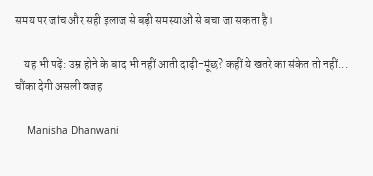समय पर जांच और सही इलाज से बड़ी समस्याओं से बचा जा सकता है।

    यह भी पढ़ें: उम्र होने के बाद भी नहीं आती दाढ़ी-मूंछ? कहीं ये खतरे का संकेत तो नहीं... चौंका देगी असली वजह

    Manisha Dhanwani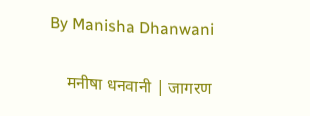By Manisha Dhanwani

    मनीषा धनवानी | जागरण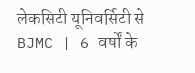लेकसिटी यूनिवर्सिटी से BJMC | 6 वर्षों के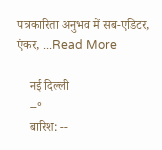पत्रकारिता अनुभव में सब-एडिटर, एंकर, ...Read More

    नई दिल्ली
    --°
    बारिश: --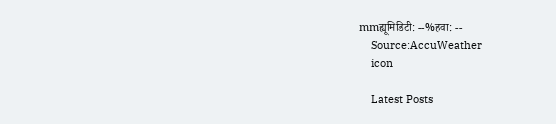mmह्यूमिडिटी: --%हवा: --
    Source:AccuWeather
    icon

    Latest Posts